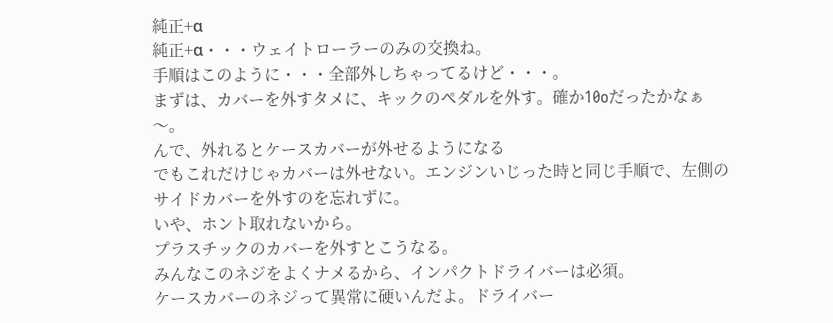純正+α
純正+α・・・ウェイトローラーのみの交換ね。
手順はこのように・・・全部外しちゃってるけど・・・。
まずは、カバーを外すタメに、キックのペダルを外す。確か10oだったかなぁ〜。
んで、外れるとケースカバーが外せるようになる
でもこれだけじゃカバーは外せない。エンジンいじった時と同じ手順で、左側のサイドカバーを外すのを忘れずに。
いや、ホント取れないから。
プラスチックのカバーを外すとこうなる。
みんなこのネジをよくナメるから、インパクトドライバーは必須。
ケースカバーのネジって異常に硬いんだよ。ドライバー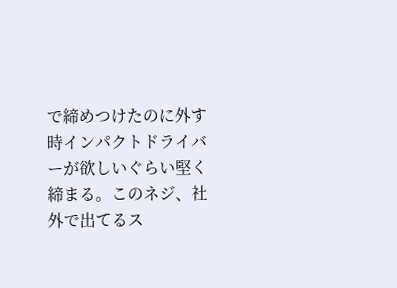で締めつけたのに外す時インパクトドライバーが欲しいぐらい堅く締まる。このネジ、社外で出てるス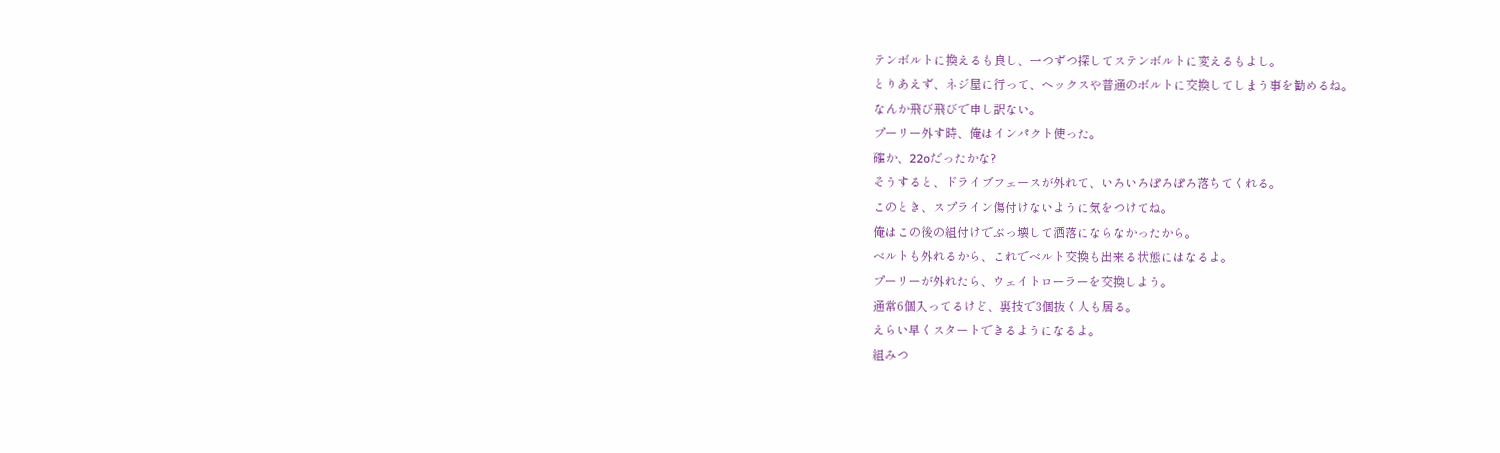テンボルトに換えるも良し、一つずつ探してステンボルトに変えるもよし。
とりあえず、ネジ屋に行って、ヘックスや普通のボルトに交換してしまう事を勧めるね。
なんか飛び飛びで申し訳ない。
プーリー外す時、俺はインパクト使った。
確か、22oだったかな?
そうすると、ドライブフェースが外れて、いろいろぽろぽろ落ちてくれる。
このとき、スプライン傷付けないように気をつけてね。
俺はこの後の組付けでぶっ壊して洒落にならなかったから。
ベルトも外れるから、これでベルト交換も出来る状態にはなるよ。
プーリーが外れたら、ウェイトローラーを交換しよう。
通常6個入ってるけど、裏技で3個抜く人も居る。
えらい早くスタートできるようになるよ。
組みつ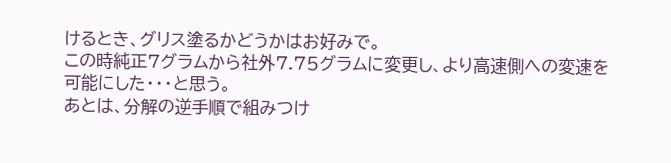けるとき、グリス塗るかどうかはお好みで。
この時純正7グラムから社外7.75グラムに変更し、より高速側への変速を可能にした・・・と思う。
あとは、分解の逆手順で組みつけ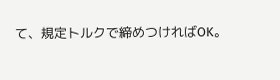て、規定トルクで締めつければOK。